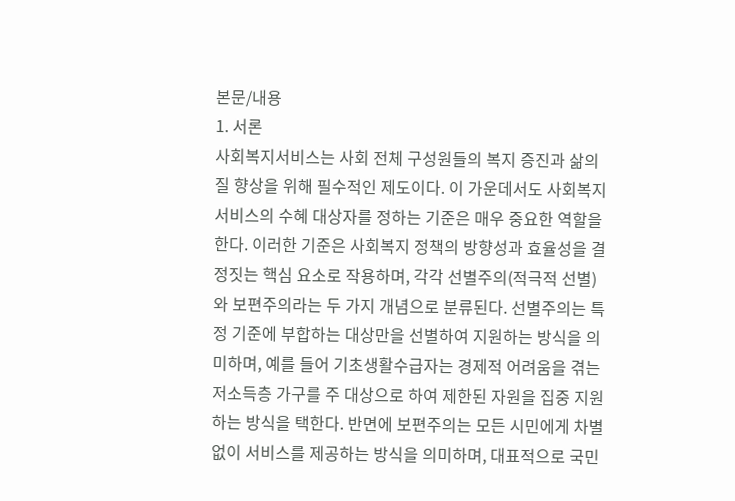본문/내용
1. 서론
사회복지서비스는 사회 전체 구성원들의 복지 증진과 삶의 질 향상을 위해 필수적인 제도이다. 이 가운데서도 사회복지서비스의 수혜 대상자를 정하는 기준은 매우 중요한 역할을 한다. 이러한 기준은 사회복지 정책의 방향성과 효율성을 결정짓는 핵심 요소로 작용하며, 각각 선별주의(적극적 선별)와 보편주의라는 두 가지 개념으로 분류된다. 선별주의는 특정 기준에 부합하는 대상만을 선별하여 지원하는 방식을 의미하며, 예를 들어 기초생활수급자는 경제적 어려움을 겪는 저소득층 가구를 주 대상으로 하여 제한된 자원을 집중 지원하는 방식을 택한다. 반면에 보편주의는 모든 시민에게 차별 없이 서비스를 제공하는 방식을 의미하며, 대표적으로 국민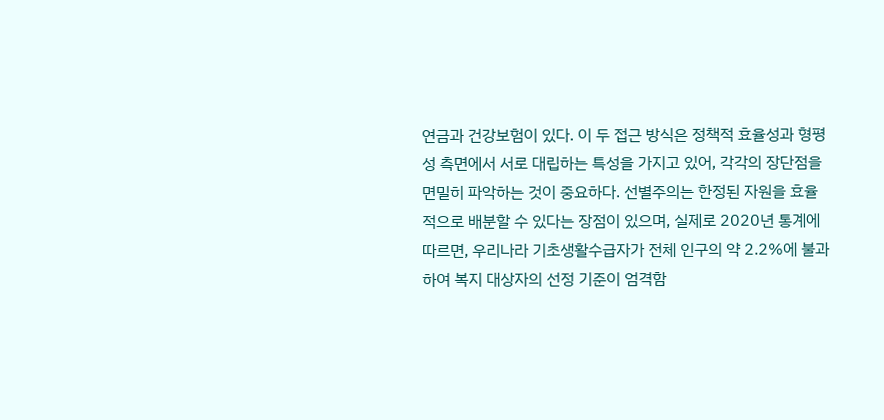연금과 건강보험이 있다. 이 두 접근 방식은 정책적 효율성과 형평성 측면에서 서로 대립하는 특성을 가지고 있어, 각각의 장단점을 면밀히 파악하는 것이 중요하다. 선별주의는 한정된 자원을 효율적으로 배분할 수 있다는 장점이 있으며, 실제로 2020년 통계에 따르면, 우리나라 기초생활수급자가 전체 인구의 약 2.2%에 불과하여 복지 대상자의 선정 기준이 엄격함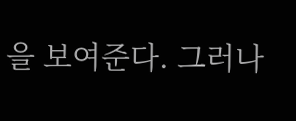을 보여준다. 그러나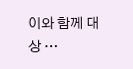이와 함께 대상 …